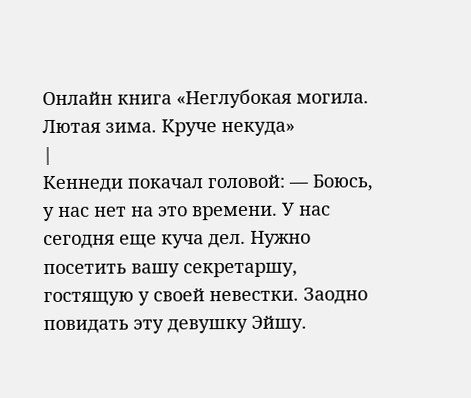Онлайн книга «Неглубокая могила. Лютая зима. Круче некуда»
|
Кеннеди покачал головой: — Боюсь, у нас нет на это времени. У нас сегодня еще куча дел. Нужно посетить вашу секретаршу, гостящую у своей невестки. Заодно повидать эту девушку Эйшу.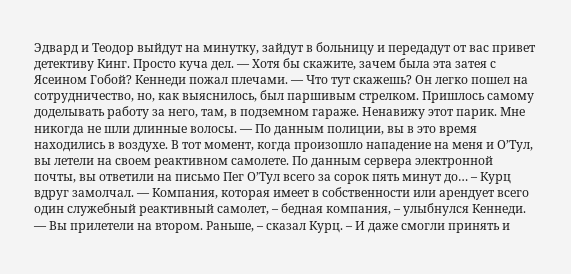Эдвард и Теодор выйдут на минутку, зайдут в больницу и передадут от вас привет детективу Кинг. Просто куча дел. — Хотя бы скажите, зачем была эта затея с Ясеином Гобой? Кеннеди пожал плечами. — Что тут скажешь? Он легко пошел на сотрудничество, но, как выяснилось, был паршивым стрелком. Пришлось самому доделывать работу за него, там, в подземном гараже. Ненавижу этот парик. Мне никогда не шли длинные волосы. — По данным полиции, вы в это время находились в воздухе. В тот момент, когда произошло нападение на меня и О’Тул, вы летели на своем реактивном самолете. По данным сервера электронной почты, вы ответили на письмо Пег О’Тул всего за сорок пять минут до… – Курц вдруг замолчал. — Компания, которая имеет в собственности или арендует всего один служебный реактивный самолет, – бедная компания, – улыбнулся Кеннеди. — Вы прилетели на втором. Раньше, – сказал Курц. – И даже смогли принять и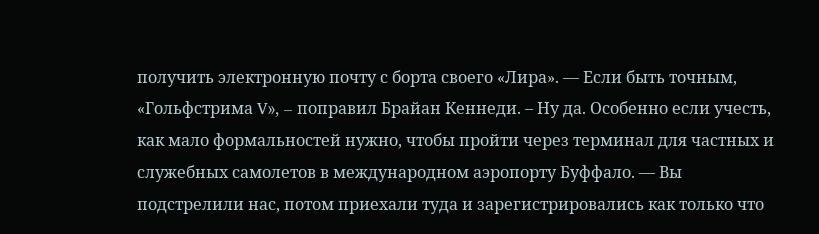получить электронную почту с борта своего «Лира». — Если быть точным, «Гольфстрима V», – поправил Брайан Кеннеди. – Ну да. Особенно если учесть, как мало формальностей нужно, чтобы пройти через терминал для частных и служебных самолетов в международном аэропорту Буффало. — Вы подстрелили нас, потом приехали туда и зарегистрировались как только что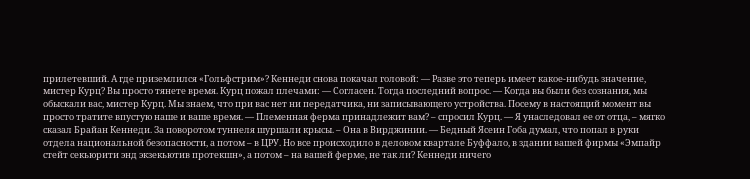прилетевший. А где приземлился «Гольфстрим»? Кеннеди снова покачал головой: — Разве это теперь имеет какое-нибудь значение, мистер Курц? Вы просто тянете время. Курц пожал плечами: — Согласен. Тогда последний вопрос. — Когда вы были без сознания, мы обыскали вас, мистер Курц. Мы знаем, что при вас нет ни передатчика, ни записывающего устройства. Посему в настоящий момент вы просто тратите впустую наше и ваше время. — Племенная ферма принадлежит вам? – спросил Курц. — Я унаследовал ее от отца, – мягко сказал Брайан Кеннеди. За поворотом туннеля шуршали крысы. – Она в Вирджинии. — Бедный Ясеин Гоба думал, что попал в руки отдела национальной безопасности, а потом – в ЦРУ. Но все происходило в деловом квартале Буффало, в здании вашей фирмы «Эмпайр стейт секьюрити энд экзекьютив протекшн», а потом – на вашей ферме, не так ли? Кеннеди ничего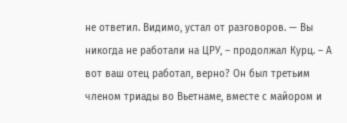не ответил. Видимо, устал от разговоров. — Вы никогда не работали на ЦРУ, – продолжал Курц. – А вот ваш отец работал, верно? Он был третьим членом триады во Вьетнаме, вместе с майором и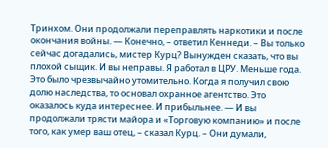Тринхом. Они продолжали переправлять наркотики и после окончания войны. — Конечно, – ответил Кеннеди. – Вы только сейчас догадались, мистер Курц? Вынужден сказать, что вы плохой сыщик. И вы неправы. Я работал в ЦРУ. Меньше года. Это было чрезвычайно утомительно. Когда я получил свою долю наследства, то основал охранное агентство. Это оказалось куда интереснее. И прибыльнее. — И вы продолжали трясти майора и «Торговую компанию» и после того, как умер ваш отец, – сказал Курц. – Они думали,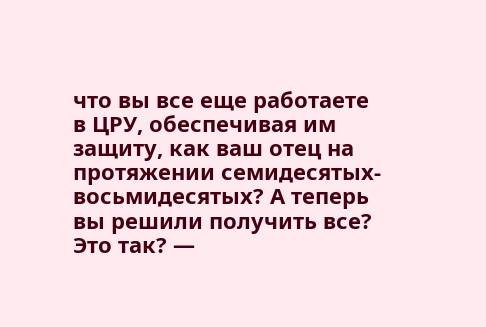что вы все еще работаете в ЦРУ, обеспечивая им защиту, как ваш отец на протяжении семидесятых-восьмидесятых? А теперь вы решили получить все? Это так? —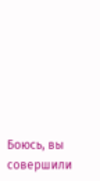Боюсь, вы совершили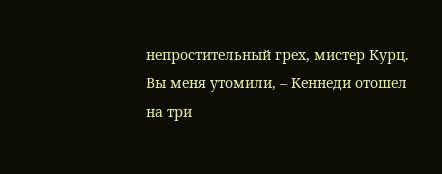непростительный грех, мистер Курц. Вы меня утомили, – Кеннеди отошел на три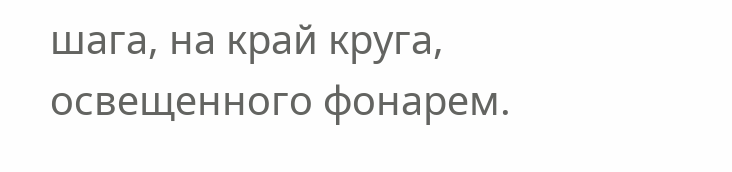шага, на край круга, освещенного фонарем.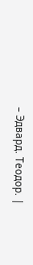– Эдвард. Теодор. |